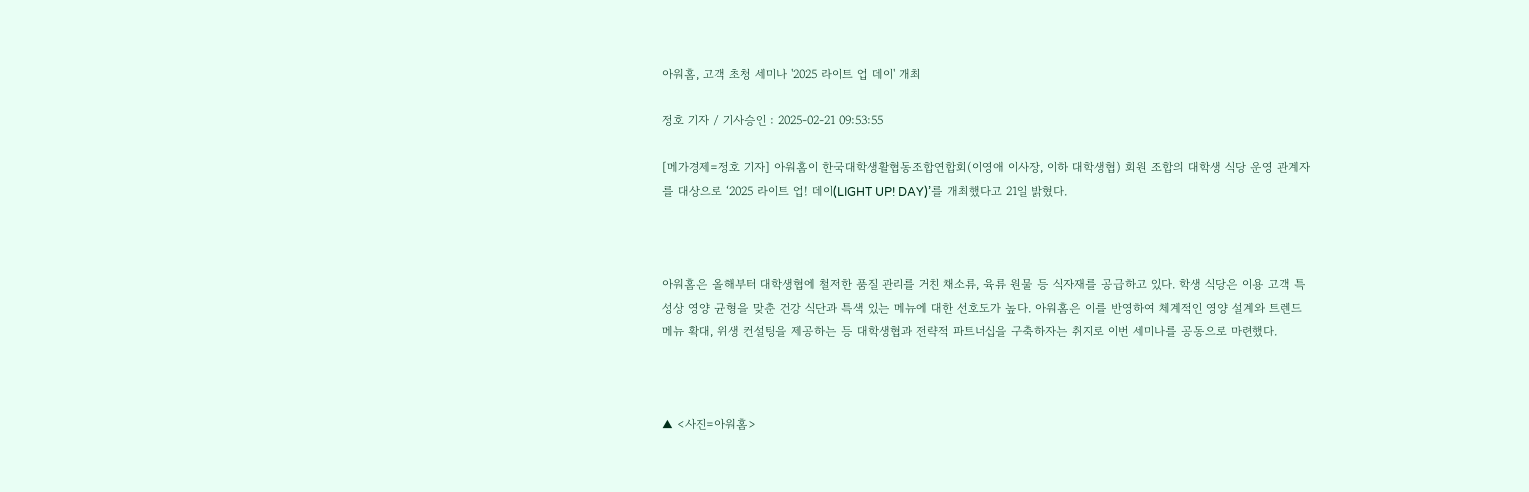아워홈, 고객 초청 세미나 '2025 라이트 업 데이' 개최

정호 기자 / 기사승인 : 2025-02-21 09:53:55

[메가경제=정호 기자] 아워홈이 한국대학생활협동조합연합회(이영애 이사장, 이하 대학생협) 회원 조합의 대학생 식당 운영 관계자를 대상으로 ‘2025 라이트 업! 데이(LIGHT UP! DAY)’를 개최했다고 21일 밝혔다.



아워홈은 올해부터 대학생협에 철저한 품질 관리를 거친 채소류, 육류 원물 등 식자재를 공급하고 있다. 학생 식당은 이용 고객 특성상 영양 균형을 맞춘 건강 식단과 특색 있는 메뉴에 대한 선호도가 높다. 아워홈은 이를 반영하여 체계적인 영양 설계와 트렌드 메뉴 확대, 위생 컨설팅을 제공하는 등 대학생협과 전략적 파트너십을 구축하자는 취지로 이번 세미나를 공동으로 마련했다.



▲ <사진=아워홈>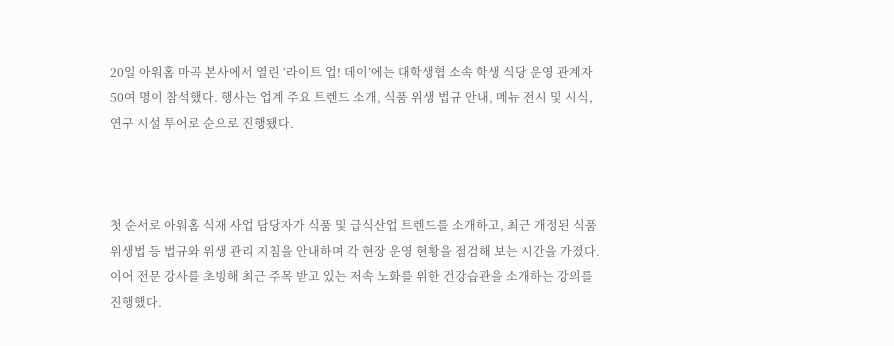20일 아워홈 마곡 본사에서 열린 ‘라이트 업! 데이’에는 대학생협 소속 학생 식당 운영 관계자 50여 명이 참석했다. 행사는 업계 주요 트렌드 소개, 식품 위생 법규 안내, 메뉴 전시 및 시식, 연구 시설 투어로 순으로 진행됐다.



첫 순서로 아워홈 식재 사업 담당자가 식품 및 급식산업 트렌드를 소개하고, 최근 개정된 식품 위생법 등 법규와 위생 관리 지침을 안내하며 각 현장 운영 현황을 점검해 보는 시간을 가졌다. 이어 전문 강사를 초빙해 최근 주목 받고 있는 저속 노화를 위한 건강습관을 소개하는 강의를 진행했다.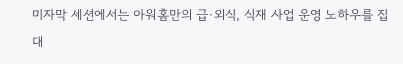미자막 세션에서는 아워홈만의 급·외식, 식재 사업 운영 노하우를 집대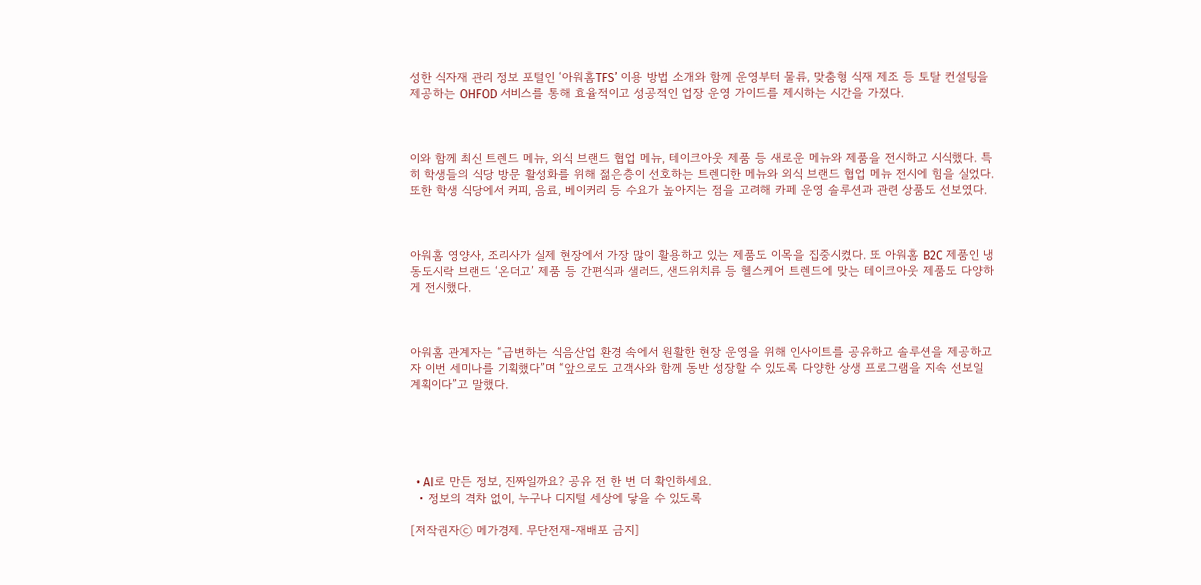성한 식자재 관리 정보 포털인 ‘아워홈TFS’ 이용 방법 소개와 함께 운영부터 물류, 맞춤형 식재 제조 등 토탈 컨설팅을 제공하는 OHFOD 서비스를 통해 효율적이고 성공적인 업장 운영 가이드를 제시하는 시간을 가졌다.



이와 함께 최신 트렌드 메뉴, 외식 브랜드 협업 메뉴, 테이크아웃 제품 등 새로운 메뉴와 제품을 전시하고 시식했다. 특히 학생들의 식당 방문 활성화를 위해 젊은층이 선호하는 트렌디한 메뉴와 외식 브랜드 협업 메뉴 전시에 힘을 실었다. 또한 학생 식당에서 커피, 음료, 베이커리 등 수요가 높아지는 점을 고려해 카페 운영 솔루션과 관련 상품도 선보였다.



아워홈 영양사, 조리사가 실제 현장에서 가장 많이 활용하고 있는 제품도 이목을 집중시켰다. 또 아워홈 B2C 제품인 냉동도시락 브랜드 ‘온더고’ 제품 등 간편식과 샐러드, 샌드위치류 등 헬스케어 트렌드에 맞는 테이크아웃 제품도 다양하게 전시했다.



아워홈 관계자는 “급변하는 식음산업 환경 속에서 원활한 현장 운영을 위해 인사이트를 공유하고 솔루션을 제공하고자 이번 세미나를 기획했다”며 “앞으로도 고객사와 함께 동반 성장할 수 있도록 다양한 상생 프로그램을 지속 선보일 계획이다”고 말했다.





  • AI로 만든 정보, 진짜일까요? 공유 전 한 번 더 확인하세요.
  • 정보의 격차 없이, 누구나 디지털 세상에 닿을 수 있도록

[저작권자ⓒ 메가경제. 무단전재-재배포 금지]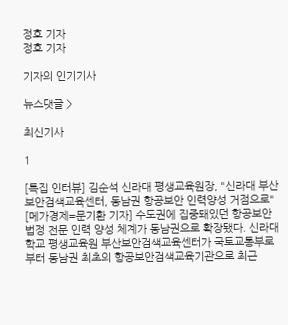정호 기자
정호 기자

기자의 인기기사

뉴스댓글 >

최신기사

1

[특집 인터뷰] 김순석 신라대 평생교육원장, "신라대 부산보안검색교육센터, 동남권 항공보안 인력양성 거점으로"
[메가경제=문기환 기자] 수도권에 집중돼있던 항공보안 법정 전문 인력 양성 체계가 동남권으로 확장됐다. 신라대학교 평생교육원 부산보안검색교육센터가 국토교통부로부터 동남권 최초의 항공보안검색교육기관으로 최근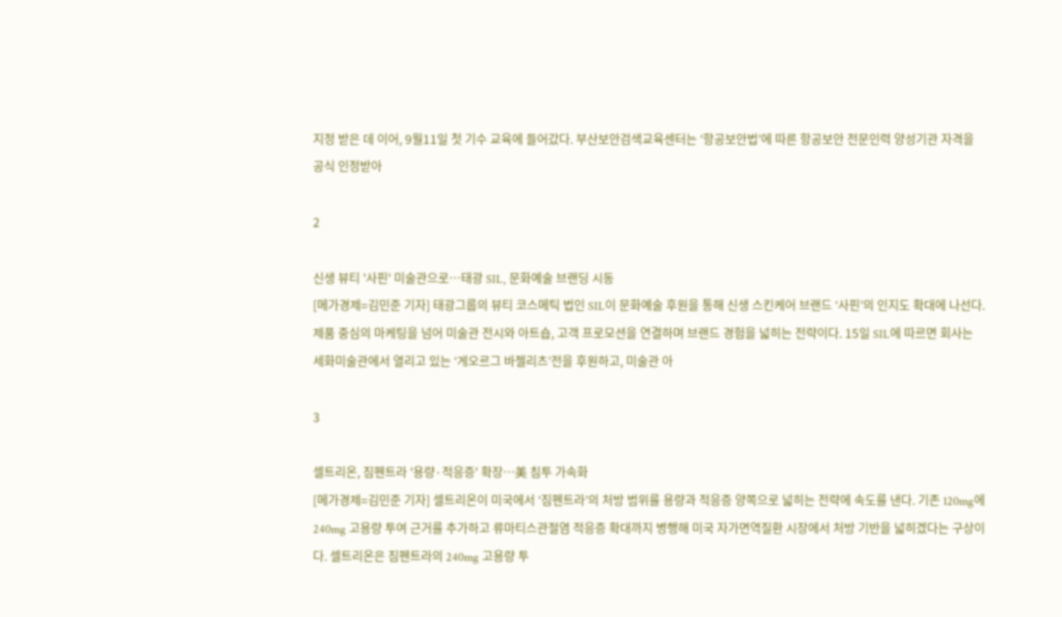지정 받은 데 이어, 9월11일 첫 기수 교육에 들어갔다. 부산보안검색교육센터는 ‘항공보안법’에 따른 항공보안 전문인력 양성기관 자격을 공식 인정받아

2

신생 뷰티 '사핀' 미술관으로…태광 SIL, 문화예술 브랜딩 시동
[메가경제=김민준 기자] 태광그룹의 뷰티 코스메틱 법인 SIL이 문화예술 후원을 통해 신생 스킨케어 브랜드 ‘사핀’의 인지도 확대에 나선다. 제품 중심의 마케팅을 넘어 미술관 전시와 아트숍, 고객 프로모션을 연결하며 브랜드 경험을 넓히는 전략이다. 15일 SIL에 따르면 회사는 세화미술관에서 열리고 있는 ‘게오르그 바젤리츠’전을 후원하고, 미술관 아

3

셀트리온, 짐펜트라 '용량·적응증' 확장…美 침투 가속화
[메가경제=김민준 기자] 셀트리온이 미국에서 ‘짐펜트라’의 처방 범위를 용량과 적응증 양쪽으로 넓히는 전략에 속도를 낸다. 기존 120mg에 240mg 고용량 투여 근거를 추가하고 류마티스관절염 적응증 확대까지 병행해 미국 자가면역질환 시장에서 처방 기반을 넓히겠다는 구상이다. 셀트리온은 짐펜트라의 240mg 고용량 투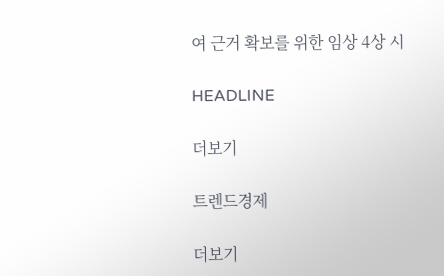여 근거 확보를 위한 임상 4상 시

HEADLINE

더보기

트렌드경제

더보기